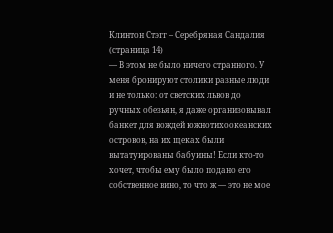Клинтон Стэгг – Серебряная Сандалия (страница 14)
— В этом не было ничего странного. У меня бронируют столики разные люди и не только: от светских львов до ручных обезьян, я даже организовывал банкет для вождей южнотихоокеанских островов, на их щеках были вытатуированы бабуины! Если кто-то хочет, чтобы ему было подано его собственное вино, то что ж — это не мое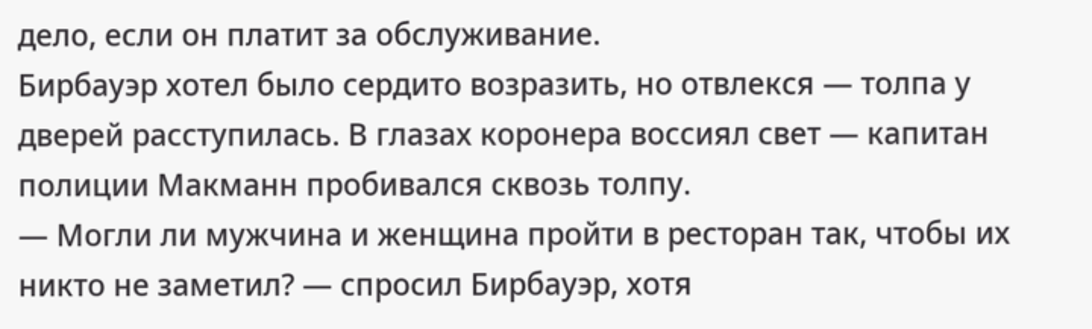дело, если он платит за обслуживание.
Бирбауэр хотел было сердито возразить, но отвлекся — толпа у дверей расступилась. В глазах коронера воссиял свет — капитан полиции Макманн пробивался сквозь толпу.
— Могли ли мужчина и женщина пройти в ресторан так, чтобы их никто не заметил? — спросил Бирбауэр, хотя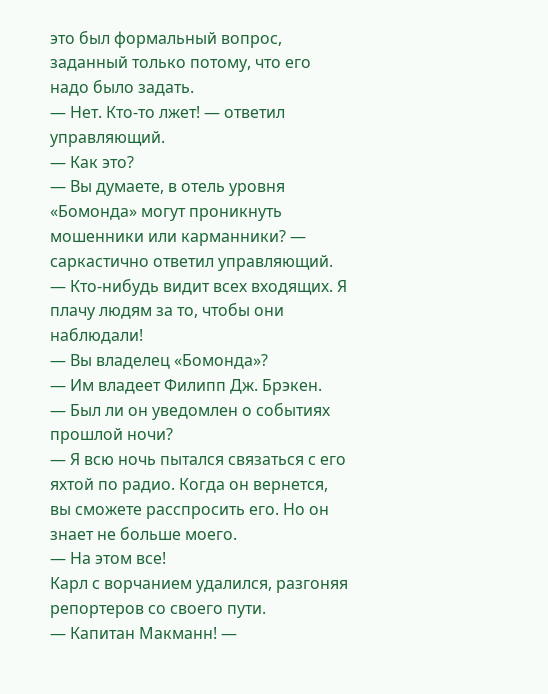это был формальный вопрос, заданный только потому, что его надо было задать.
— Нет. Кто-то лжет! — ответил управляющий.
— Как это?
— Вы думаете, в отель уровня «Бомонда» могут проникнуть мошенники или карманники? — саркастично ответил управляющий. — Кто-нибудь видит всех входящих. Я плачу людям за то, чтобы они наблюдали!
— Вы владелец «Бомонда»?
— Им владеет Филипп Дж. Брэкен.
— Был ли он уведомлен о событиях прошлой ночи?
— Я всю ночь пытался связаться с его яхтой по радио. Когда он вернется, вы сможете расспросить его. Но он знает не больше моего.
— На этом все!
Карл с ворчанием удалился, разгоняя репортеров со своего пути.
— Капитан Макманн! —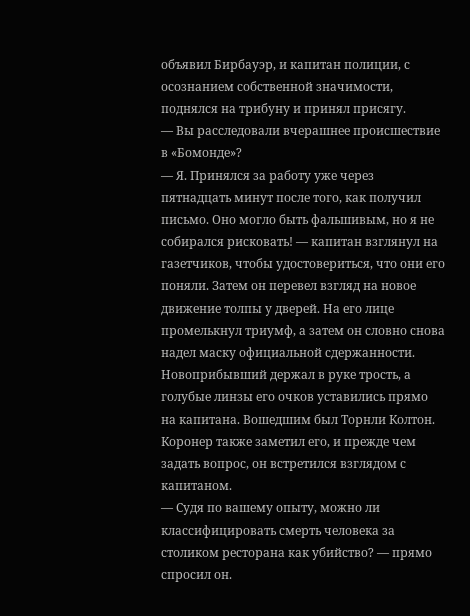объявил Бирбауэр, и капитан полиции, с осознанием собственной значимости, поднялся на трибуну и принял присягу.
— Вы расследовали вчерашнее происшествие в «Бомонде»?
— Я. Принялся за работу уже через пятнадцать минут после того, как получил письмо. Оно могло быть фальшивым, но я не собирался рисковать! — капитан взглянул на газетчиков, чтобы удостовериться, что они его поняли. Затем он перевел взгляд на новое движение толпы у дверей. На его лице промелькнул триумф, а затем он словно снова надел маску официальной сдержанности. Новоприбывший держал в руке трость, а голубые линзы его очков уставились прямо на капитана. Вошедшим был Торнли Колтон.
Коронер также заметил его, и прежде чем задать вопрос, он встретился взглядом с капитаном.
— Судя по вашему опыту, можно ли классифицировать смерть человека за столиком ресторана как убийство? — прямо спросил он.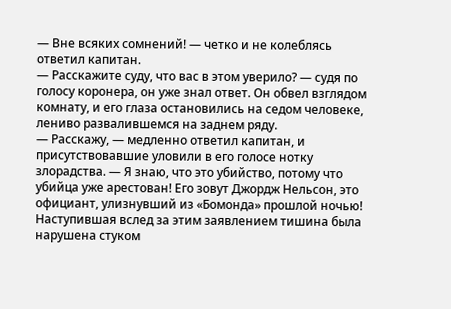— Вне всяких сомнений! — четко и не колеблясь ответил капитан.
— Расскажите суду, что вас в этом уверило? — судя по голосу коронера, он уже знал ответ. Он обвел взглядом комнату, и его глаза остановились на седом человеке, лениво развалившемся на заднем ряду.
— Расскажу, — медленно ответил капитан, и присутствовавшие уловили в его голосе нотку злорадства. — Я знаю, что это убийство, потому что убийца уже арестован! Его зовут Джордж Нельсон, это официант, улизнувший из «Бомонда» прошлой ночью!
Наступившая вслед за этим заявлением тишина была нарушена стуком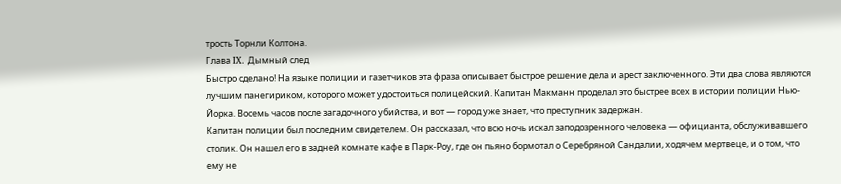трость Торнли Колтона.
Глава IX. Дымный след
Быстро сделано! На языке полиции и газетчиков эта фраза описывает быстрое решение дела и арест заключенного. Эти два слова являются лучшим панегириком, которого может удостоиться полицейский. Капитан Макманн проделал это быстрее всех в истории полиции Нью-Йорка. Восемь часов после загадочного убийства, и вот — город уже знает, что преступник задержан.
Капитан полиции был последним свидетелем. Он рассказал, что всю ночь искал заподозренного человека — официанта, обслуживавшего столик. Он нашел его в задней комнате кафе в Парк-Роу, где он пьяно бормотал о Серебряной Сандалии, ходячем мертвеце, и о том, что ему не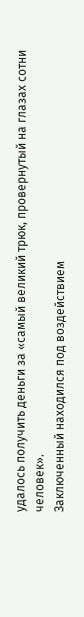удалось получить деньги за «самый великий трюк, провернутый на глазах сотни человек».
Заключенный находился под воздействием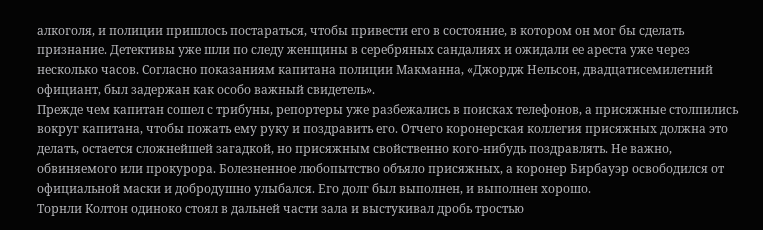алкоголя, и полиции пришлось постараться, чтобы привести его в состояние, в котором он мог бы сделать признание. Детективы уже шли по следу женщины в серебряных сандалиях и ожидали ее ареста уже через несколько часов. Согласно показаниям капитана полиции Макманна, «Джордж Нельсон, двадцатисемилетний официант, был задержан как особо важный свидетель».
Прежде чем капитан сошел с трибуны, репортеры уже разбежались в поисках телефонов, а присяжные столпились вокруг капитана, чтобы пожать ему руку и поздравить его. Отчего коронерская коллегия присяжных должна это делать, остается сложнейшей загадкой, но присяжным свойственно кого-нибудь поздравлять. Не важно, обвиняемого или прокурора. Болезненное любопытство объяло присяжных, а коронер Бирбауэр освободился от официальной маски и добродушно улыбался. Его долг был выполнен, и выполнен хорошо.
Торнли Колтон одиноко стоял в дальней части зала и выстукивал дробь тростью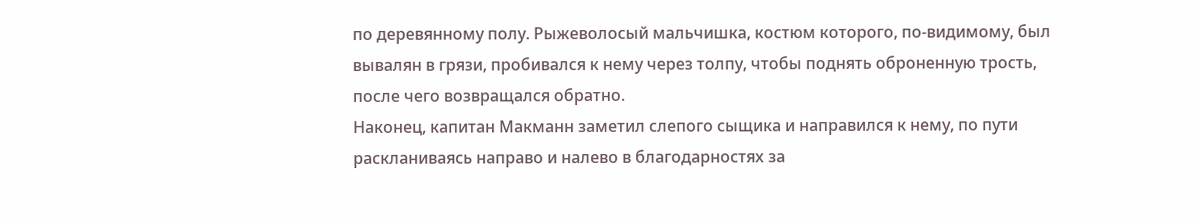по деревянному полу. Рыжеволосый мальчишка, костюм которого, по-видимому, был вывалян в грязи, пробивался к нему через толпу, чтобы поднять оброненную трость, после чего возвращался обратно.
Наконец, капитан Макманн заметил слепого сыщика и направился к нему, по пути раскланиваясь направо и налево в благодарностях за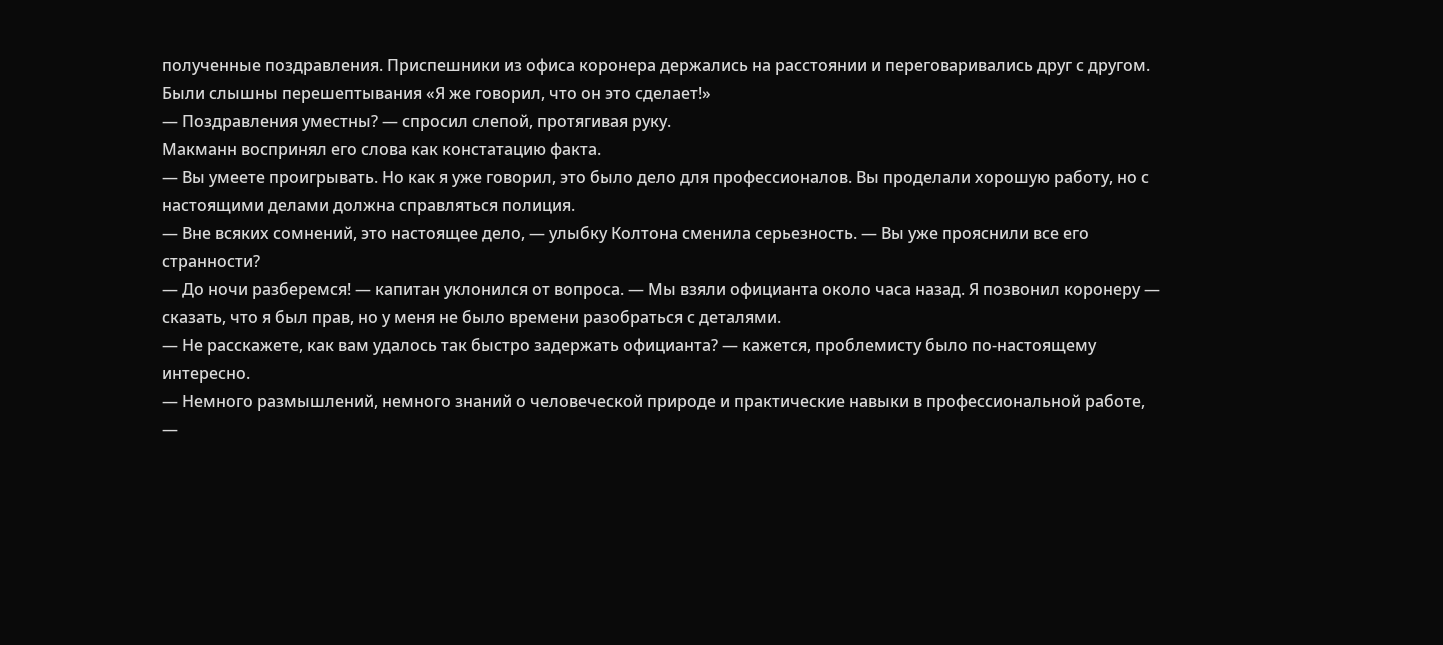полученные поздравления. Приспешники из офиса коронера держались на расстоянии и переговаривались друг с другом. Были слышны перешептывания «Я же говорил, что он это сделает!»
— Поздравления уместны? — спросил слепой, протягивая руку.
Макманн воспринял его слова как констатацию факта.
— Вы умеете проигрывать. Но как я уже говорил, это было дело для профессионалов. Вы проделали хорошую работу, но с настоящими делами должна справляться полиция.
— Вне всяких сомнений, это настоящее дело, — улыбку Колтона сменила серьезность. — Вы уже прояснили все его странности?
— До ночи разберемся! — капитан уклонился от вопроса. — Мы взяли официанта около часа назад. Я позвонил коронеру — сказать, что я был прав, но у меня не было времени разобраться с деталями.
— Не расскажете, как вам удалось так быстро задержать официанта? — кажется, проблемисту было по-настоящему интересно.
— Немного размышлений, немного знаний о человеческой природе и практические навыки в профессиональной работе, —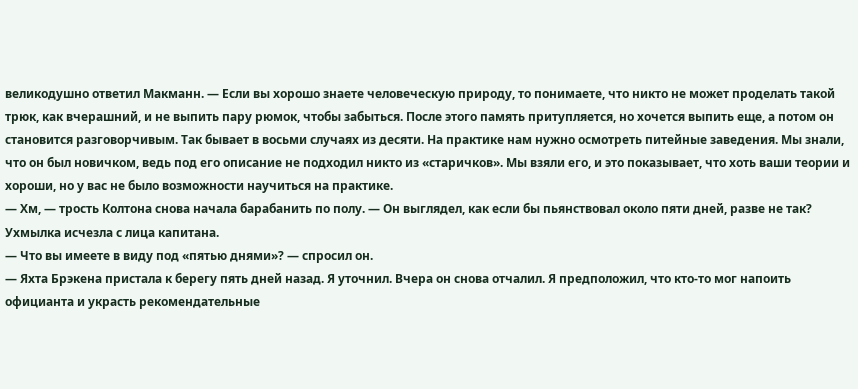великодушно ответил Макманн. — Если вы хорошо знаете человеческую природу, то понимаете, что никто не может проделать такой трюк, как вчерашний, и не выпить пару рюмок, чтобы забыться. После этого память притупляется, но хочется выпить еще, а потом он становится разговорчивым. Так бывает в восьми случаях из десяти. На практике нам нужно осмотреть питейные заведения. Мы знали, что он был новичком, ведь под его описание не подходил никто из «старичков». Мы взяли его, и это показывает, что хоть ваши теории и хороши, но у вас не было возможности научиться на практике.
— Хм, — трость Колтона снова начала барабанить по полу. — Он выглядел, как если бы пьянствовал около пяти дней, разве не так?
Ухмылка исчезла с лица капитана.
— Что вы имеете в виду под «пятью днями»? — спросил он.
— Яхта Брэкена пристала к берегу пять дней назад. Я уточнил. Вчера он снова отчалил. Я предположил, что кто-то мог напоить официанта и украсть рекомендательные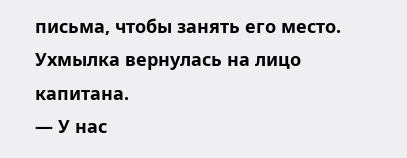письма, чтобы занять его место.
Ухмылка вернулась на лицо капитана.
— У нас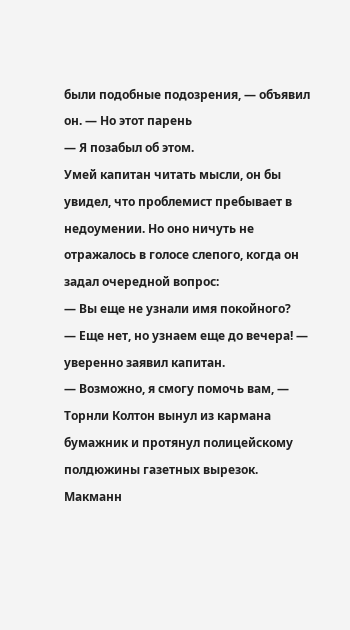были подобные подозрения, — объявил он. — Но этот парень
— Я позабыл об этом.
Умей капитан читать мысли, он бы увидел, что проблемист пребывает в недоумении. Но оно ничуть не отражалось в голосе слепого, когда он задал очередной вопрос:
— Вы еще не узнали имя покойного?
— Еще нет, но узнаем еще до вечера! — уверенно заявил капитан.
— Возможно, я смогу помочь вам, — Торнли Колтон вынул из кармана бумажник и протянул полицейскому полдюжины газетных вырезок. Макманн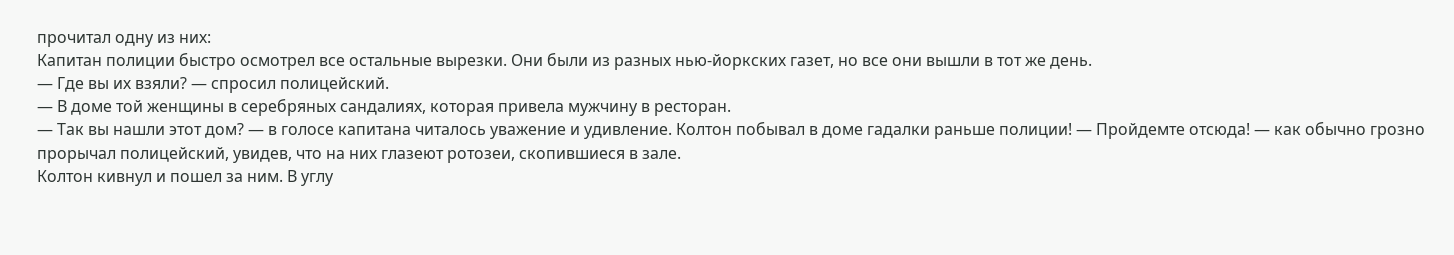прочитал одну из них:
Капитан полиции быстро осмотрел все остальные вырезки. Они были из разных нью-йоркских газет, но все они вышли в тот же день.
— Где вы их взяли? — спросил полицейский.
— В доме той женщины в серебряных сандалиях, которая привела мужчину в ресторан.
— Так вы нашли этот дом? — в голосе капитана читалось уважение и удивление. Колтон побывал в доме гадалки раньше полиции! — Пройдемте отсюда! — как обычно грозно прорычал полицейский, увидев, что на них глазеют ротозеи, скопившиеся в зале.
Колтон кивнул и пошел за ним. В углу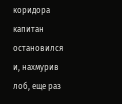коридора капитан остановился и, нахмурив лоб, еще раз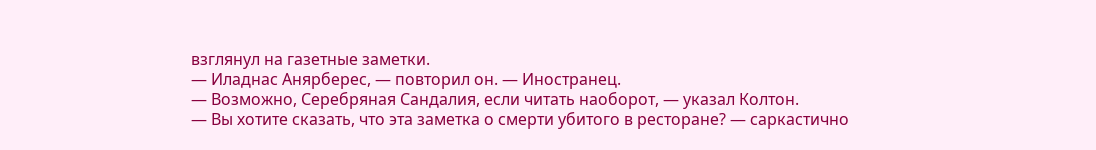взглянул на газетные заметки.
— Иладнас Анярберес, — повторил он. — Иностранец.
— Возможно, Серебряная Сандалия, если читать наоборот, — указал Колтон.
— Вы хотите сказать, что эта заметка о смерти убитого в ресторане? — саркастично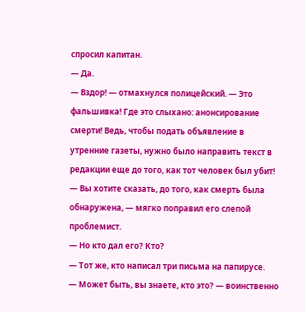спросил капитан.
— Да.
— Вздор! — отмахнулся полицейский. — Это фальшивка! Где это слыхано: анонсирование смерти! Ведь, чтобы подать объявление в утренние газеты, нужно было направить текст в редакции еще до того, как тот человек был убит!
— Вы хотите сказать, до того, как смерть была обнаружена, — мягко поправил его слепой проблемист.
— Но кто дал его? Кто?
— Тот же, кто написал три письма на папирусе.
— Может быть, вы знаете, кто это? — воинственно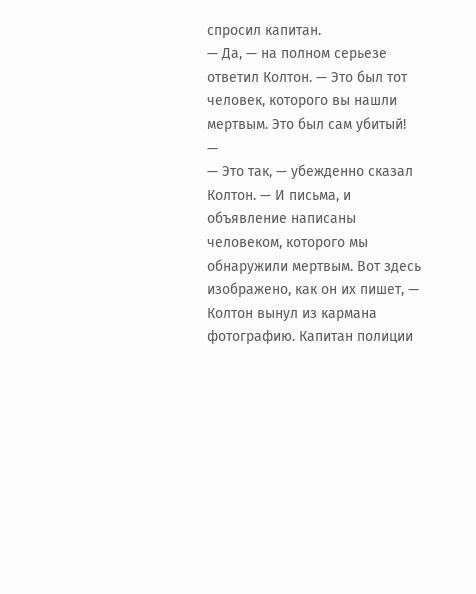спросил капитан.
— Да, — на полном серьезе ответил Колтон. — Это был тот человек, которого вы нашли мертвым. Это был сам убитый!
—
— Это так, — убежденно сказал Колтон. — И письма, и объявление написаны человеком, которого мы обнаружили мертвым. Вот здесь изображено, как он их пишет, — Колтон вынул из кармана фотографию. Капитан полиции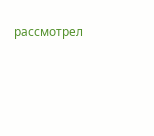рассмотрел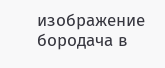изображение бородача в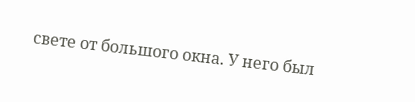свете от большого окна. У него был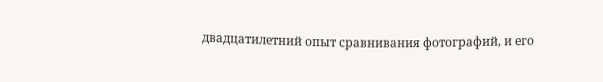двадцатилетний опыт сравнивания фотографий, и его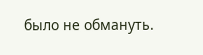было не обмануть.